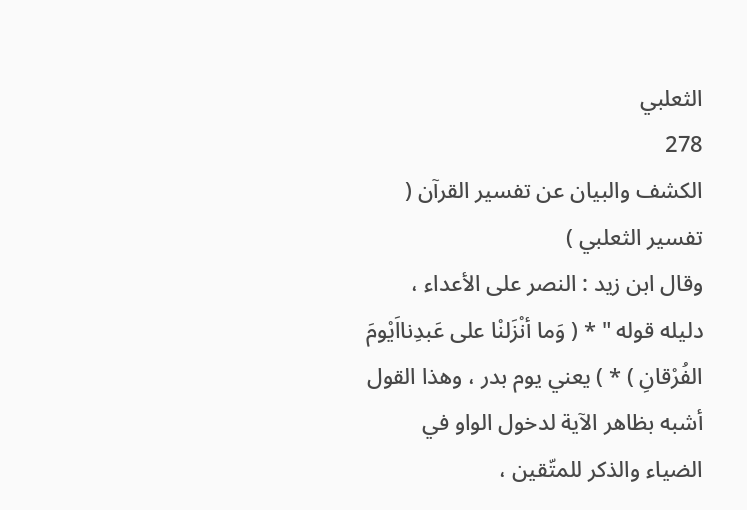الثعلبي
278
الكشف والبيان عن تفسير القرآن ( تفسير الثعلبي )
وقال ابن زيد : النصر على الأعداء ، دليله قوله " * ( وَما أنْزَلنْا على عَبدِنااَيْومَ الفُرْقانِ ) * ) يعني يوم بدر ، وهذا القول أشبه بظاهر الآية لدخول الواو في الضياء والذكر للمتّقين ،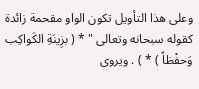وعلى هذا التأويل تكون الواو مقحمة زائدة كقوله سبحانه وتعالى " * ( بزِينَةِ الكَواكِب وَحفْظاً ) * ) . ويروى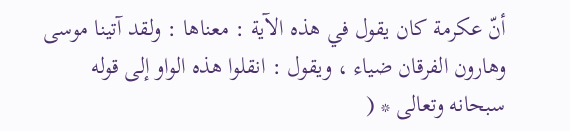أنّ عكرمة كان يقول في هذه الآية : معناها : ولقد آتينا موسى وهارون الفرقان ضياء ، ويقول : انقلوا هذه الواو إلى قوله سبحانه وتعالى * (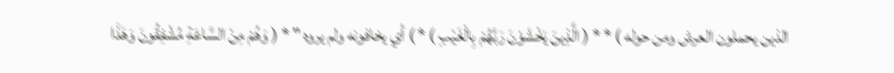الذين يحملون العرش ومن حوله ) * * ( الَّذِينَ يَخْشَوْنَ رَبَّهُمْ بِالْغَيْبِ ) * ) أي يخافونه ولم يروه " * ( وَهُمْ مِنْ السَّاعَةِ مُشْفِقُونَ وَهَذَا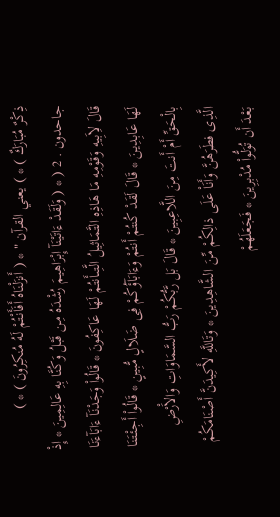ذِكْرٌ مُبَارَكٌ ) * ) يعني القرآن " * ( أَنزَلْنَاهُ أَفَأَنْتُمْ لَهُ مُنكِرُونَ ) * ) جاحدون . 2 ( * ( وَلَقَدْ ءَاتَيْنَآ إِبْرَاهِيمَ رُشْدَهُ مِن قَبْلُ وَكُنَّا بِهِ عَالِمِينَ * إِذْ قَالَ لاَِبِيهِ وَقَوْمِهِ مَا هَاذِهِ التَّمَاثِيلُ الَّتِىأَنتُمْ لَهَا عَاكِفُونَ * قَالُواْ وَجَدْنَآ ءَابَآءَنَا لَهَا عَابِدِينَ * قَالَ لَقَدْ كُنتُمْ أَنتُمْ وَءَابَآؤُكُمْ فِى ضَلَالٍ مُّبِينٍ * قَالُواْ أَجِئْتَنَا بِالْحَقِّ أَمْ أَنتَ مِنَ اللَّاعِبِينَ * قَالَ بَل رَّبُّكُمْ رَبُّ السَّمَاوَاتِ وَالاَْرْضِ الَّذِى فطَرَهُنَّ وَأَنَاْ عَلَى ذالِكُمْ مِّنَ الشَّاهِدِينَ * وَتَاللَّهِ لأَكِيدَنَّ أَصْنَامَكُمْ بَعْدَ أَن تُوَلُّواْ مُدْبِرِينَ * فَجَعَلَهُمْ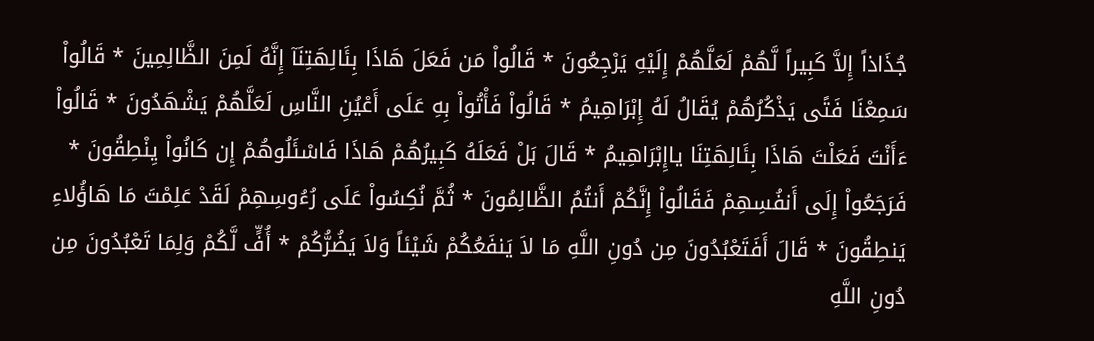جُذَاذاً إِلاَّ كَبِيراً لَّهُمْ لَعَلَّهُمْ إِلَيْهِ يَرْجِعُونَ * قَالُواْ مَن فَعَلَ هَاذَا بِئَالِهَتِنَآ إِنَّهُ لَمِنَ الظَّالِمِينَ * قَالُواْ سَمِعْنَا فَتًى يَذْكُرُهُمْ يُقَالُ لَهُ إِبْرَاهِيمُ * قَالُواْ فَأْتُواْ بِهِ عَلَى أَعْيُنِ النَّاسِ لَعَلَّهُمْ يَشْهَدُونَ * قَالُواْ ءَأَنْتَ فَعَلْتَ هَاذَا بِئَالِهَتِنَا ياإِبْرَاهِيمُ * قَالَ بَلْ فَعَلَهُ كَبِيرُهُمْ هَاذَا فَاسْئَلُوهُمْ إِن كَانُواْ يِنْطِقُونَ * فَرَجَعُواْ إِلَى أَنفُسِهِمْ فَقَالُواْ إِنَّكُمْ أَنتُمُ الظَّالِمُونَ * ثُمَّ نُكِسُواْ عَلَى رُءُوسِهِمْ لَقَدْ عَلِمْتَ مَا هَاؤُلاءِ يَنطِقُونَ * قَالَ أَفَتَعْبُدُونَ مِن دُونِ اللَّهِ مَا لاَ يَنفَعُكُمْ شَيْئاً وَلاَ يَضُرُّكُمْ * أُفٍّ لَّكُمْ وَلِمَا تَعْبُدُونَ مِن دُونِ اللَّهِ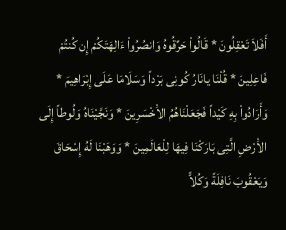أَفَلاَ تَعْقِلُونَ * قَالُواْ حَرِّقُوهُ وَانصُرُواْ ءَالِهَتَكُمْ إِن كُنتُمْ فَاعِلِينَ * قُلْنَا يانَارُ كُونِى بَرْداً وَسَلَامَا عَلَى إِبْرَاهِيمَ * وَأَرَادُواْ بِهِ كَيْداً فَجَعَلْنَاهُمُ الاَْخْسَرِينَ * وَنَجَّيْنَاهُ وَلُوطاً إِلَى الاَْرْضِ الَّتِى بَارَكْنَا فِيهَا لِلْعَالَمِينَ * وَوَهَبْنَا لَهُ إِسْحَاقَ وَيَعْقُوبَ نَافِلَةً وَكُلاًّ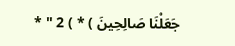جَعَلْنَا صَالِحِينَ ) * ) 2 " *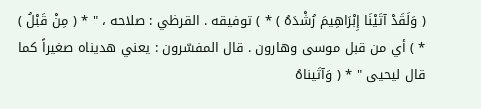( وَلَقَدْ آتَيْنَا إِبْرَاهِيمَ رُشْدَهُ ) * ) توفيقه . القرظي : صلاحه ، " * ( مِنْ قَبْلُ ) * ) أي من قبل موسى وهارون . قال المفسّرون : يعني هديناه صغيراً كما قال ليحيى " * ( وَآتَيناهُ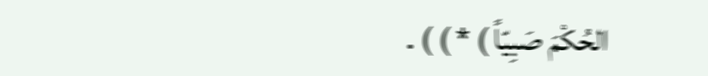الحُكْمَ صَبِيّاً ) * ) ) .